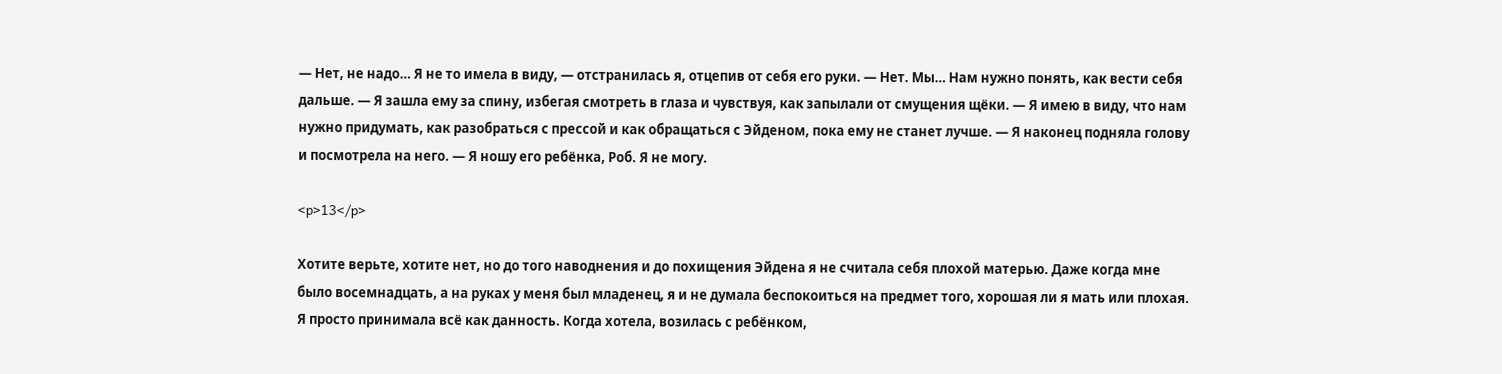— Нет, не надо… Я не то имела в виду, — отстранилась я, отцепив от себя его руки. — Нет. Мы… Нам нужно понять, как вести себя дальше. — Я зашла ему за спину, избегая смотреть в глаза и чувствуя, как запылали от смущения щёки. — Я имею в виду, что нам нужно придумать, как разобраться с прессой и как обращаться с Эйденом, пока ему не станет лучше. — Я наконец подняла голову и посмотрела на него. — Я ношу его ребёнка, Роб. Я не могу.

<p>13</p>

Хотите верьте, хотите нет, но до того наводнения и до похищения Эйдена я не считала себя плохой матерью. Даже когда мне было восемнадцать, а на руках у меня был младенец, я и не думала беспокоиться на предмет того, хорошая ли я мать или плохая. Я просто принимала всё как данность. Когда хотела, возилась с ребёнком,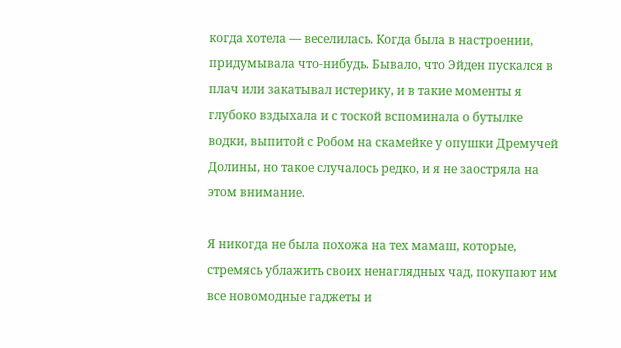когда хотела — веселилась. Когда была в настроении, придумывала что-нибудь. Бывало, что Эйден пускался в плач или закатывал истерику, и в такие моменты я глубоко вздыхала и с тоской вспоминала о бутылке водки, выпитой с Робом на скамейке у опушки Дремучей Долины, но такое случалось редко, и я не заостряла на этом внимание.

Я никогда не была похожа на тех мамаш, которые, стремясь ублажить своих ненаглядных чад, покупают им все новомодные гаджеты и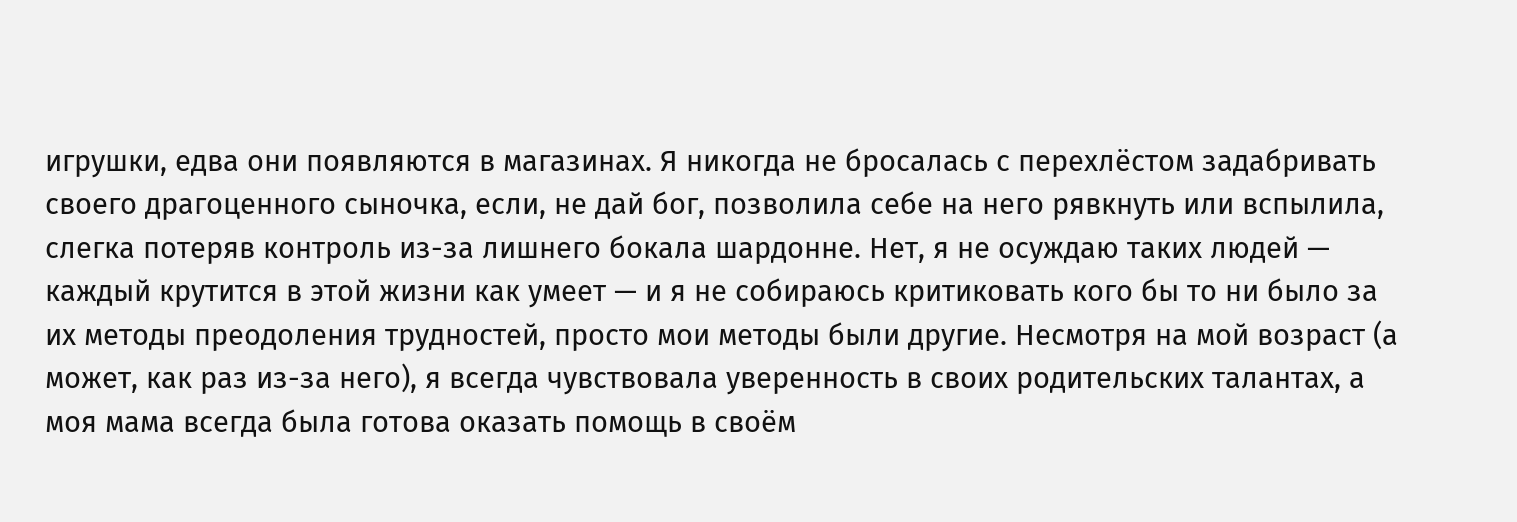игрушки, едва они появляются в магазинах. Я никогда не бросалась с перехлёстом задабривать своего драгоценного сыночка, если, не дай бог, позволила себе на него рявкнуть или вспылила, слегка потеряв контроль из-за лишнего бокала шардонне. Нет, я не осуждаю таких людей — каждый крутится в этой жизни как умеет — и я не собираюсь критиковать кого бы то ни было за их методы преодоления трудностей, просто мои методы были другие. Несмотря на мой возраст (а может, как раз из-за него), я всегда чувствовала уверенность в своих родительских талантах, а моя мама всегда была готова оказать помощь в своём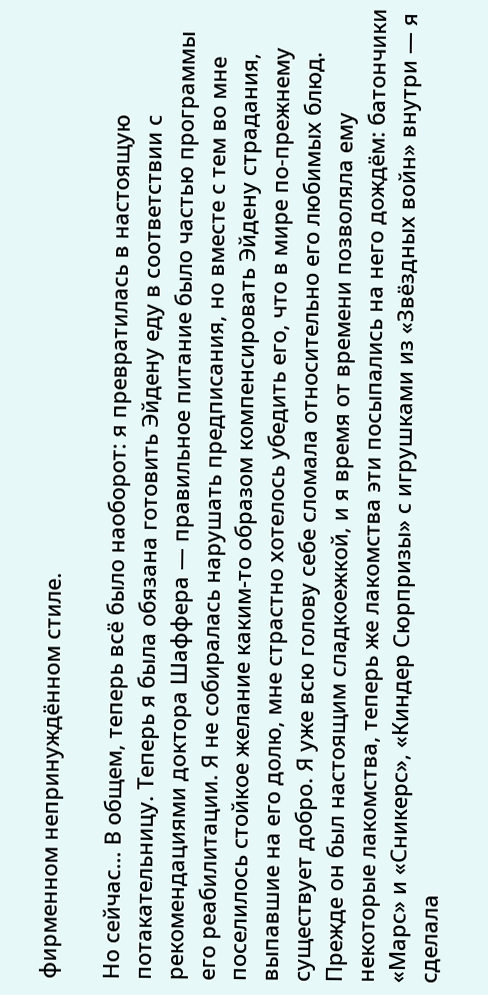фирменном непринуждённом стиле.

Но сейчас… В общем, теперь всё было наоборот: я превратилась в настоящую потакательницу. Теперь я была обязана готовить Эйдену еду в соответствии с рекомендациями доктора Шаффера — правильное питание было частью программы его реабилитации. Я не собиралась нарушать предписания, но вместе с тем во мне поселилось стойкое желание каким-то образом компенсировать Эйдену страдания, выпавшие на его долю, мне страстно хотелось убедить его, что в мире по-прежнему существует добро. Я уже всю голову себе сломала относительно его любимых блюд. Прежде он был настоящим сладкоежкой, и я время от времени позволяла ему некоторые лакомства, теперь же лакомства эти посыпались на него дождём: батончики «Марс» и «Сникерс», «Киндер Сюрпризы» с игрушками из «Звёздных войн» внутри — я сделала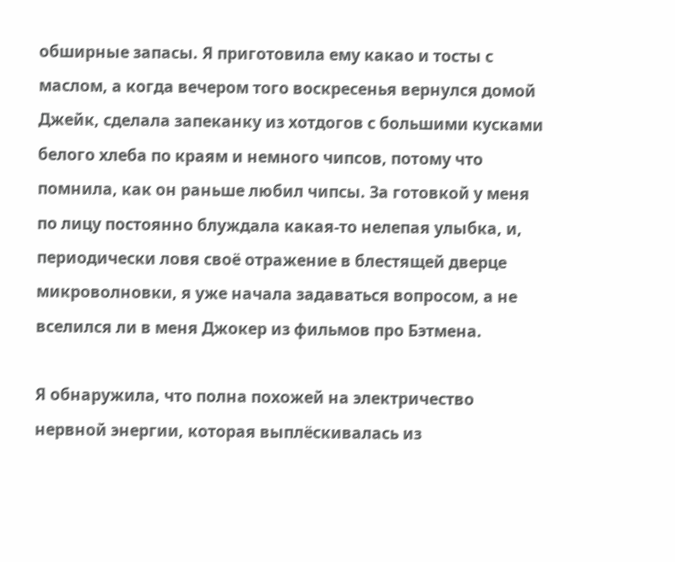обширные запасы. Я приготовила ему какао и тосты с маслом, а когда вечером того воскресенья вернулся домой Джейк, сделала запеканку из хотдогов с большими кусками белого хлеба по краям и немного чипсов, потому что помнила, как он раньше любил чипсы. За готовкой у меня по лицу постоянно блуждала какая-то нелепая улыбка, и, периодически ловя своё отражение в блестящей дверце микроволновки, я уже начала задаваться вопросом, а не вселился ли в меня Джокер из фильмов про Бэтмена.

Я обнаружила, что полна похожей на электричество нервной энергии, которая выплёскивалась из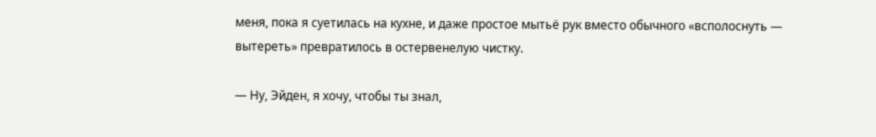меня, пока я суетилась на кухне, и даже простое мытьё рук вместо обычного «всполоснуть — вытереть» превратилось в остервенелую чистку.

— Ну, Эйден, я хочу, чтобы ты знал,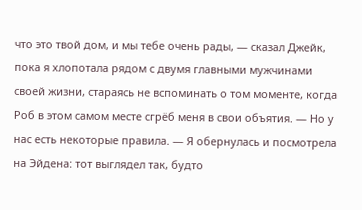что это твой дом, и мы тебе очень рады, — сказал Джейк, пока я хлопотала рядом с двумя главными мужчинами своей жизни, стараясь не вспоминать о том моменте, когда Роб в этом самом месте сгрёб меня в свои объятия. — Но у нас есть некоторые правила. — Я обернулась и посмотрела на Эйдена: тот выглядел так, будто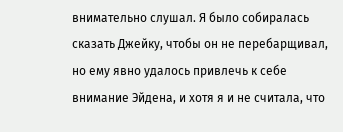внимательно слушал. Я было собиралась сказать Джейку, чтобы он не перебарщивал, но ему явно удалось привлечь к себе внимание Эйдена, и хотя я и не считала, что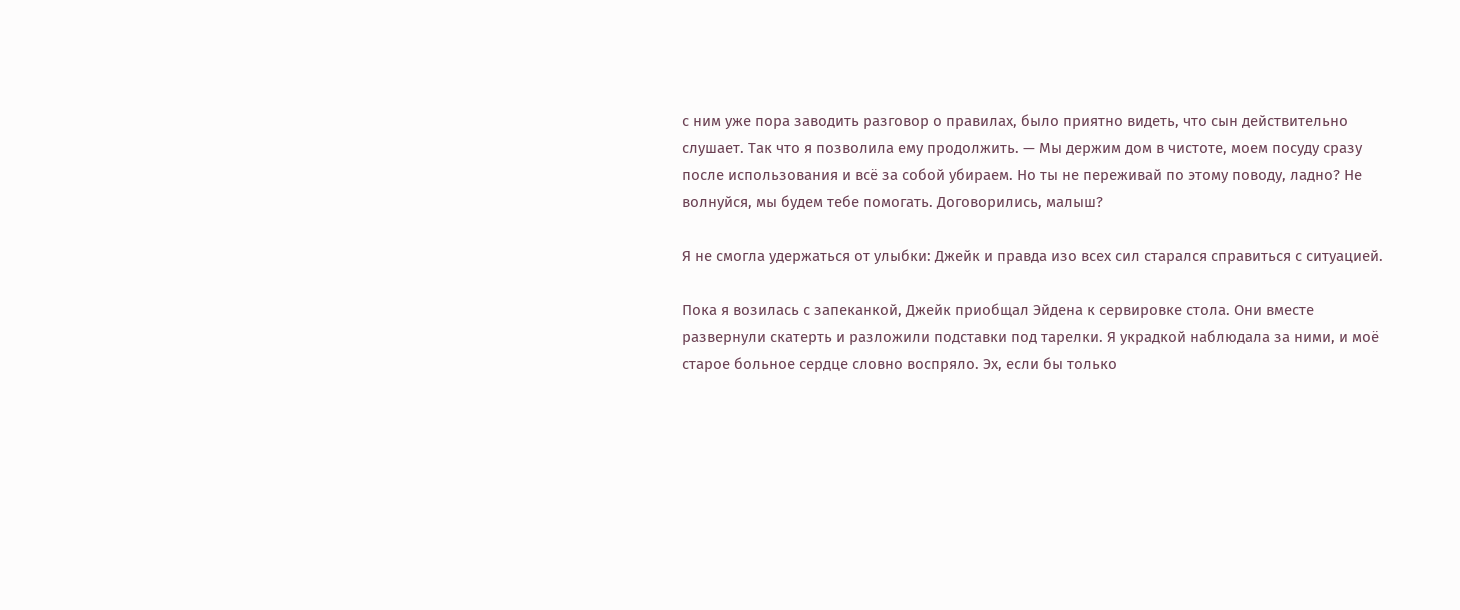с ним уже пора заводить разговор о правилах, было приятно видеть, что сын действительно слушает. Так что я позволила ему продолжить. — Мы держим дом в чистоте, моем посуду сразу после использования и всё за собой убираем. Но ты не переживай по этому поводу, ладно? Не волнуйся, мы будем тебе помогать. Договорились, малыш?

Я не смогла удержаться от улыбки: Джейк и правда изо всех сил старался справиться с ситуацией.

Пока я возилась с запеканкой, Джейк приобщал Эйдена к сервировке стола. Они вместе развернули скатерть и разложили подставки под тарелки. Я украдкой наблюдала за ними, и моё старое больное сердце словно воспряло. Эх, если бы только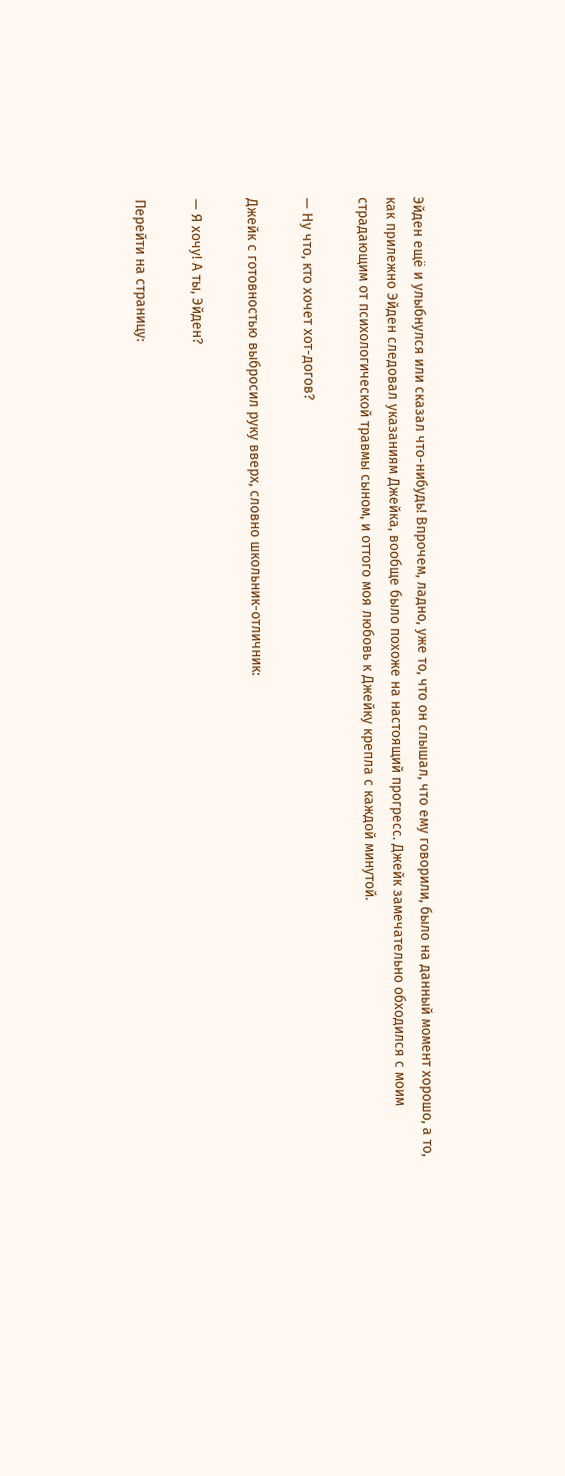Эйден ещё и улыбнулся или сказал что-нибудь! Впрочем, ладно, уже то, что он слышал, что ему говорили, было на данный момент хорошо, а то, как прилежно Эйден следовал указаниям Джейка, вообще было похоже на настоящий прогресс. Джейк замечательно обходился с моим страдающим от психологической травмы сыном, и оттого моя любовь к Джейку крепла с каждой минутой.

— Ну что, кто хочет хот-догов?

Джейк с готовностью выбросил руку вверх, словно школьник-отличник:

— Я хочу! А ты, Эйден?

Перейти на страницу: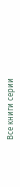Все книги серии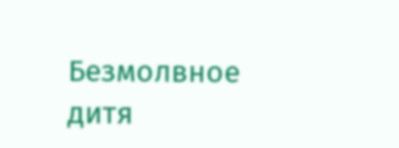Безмолвное дитя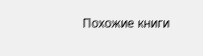Похожие книги